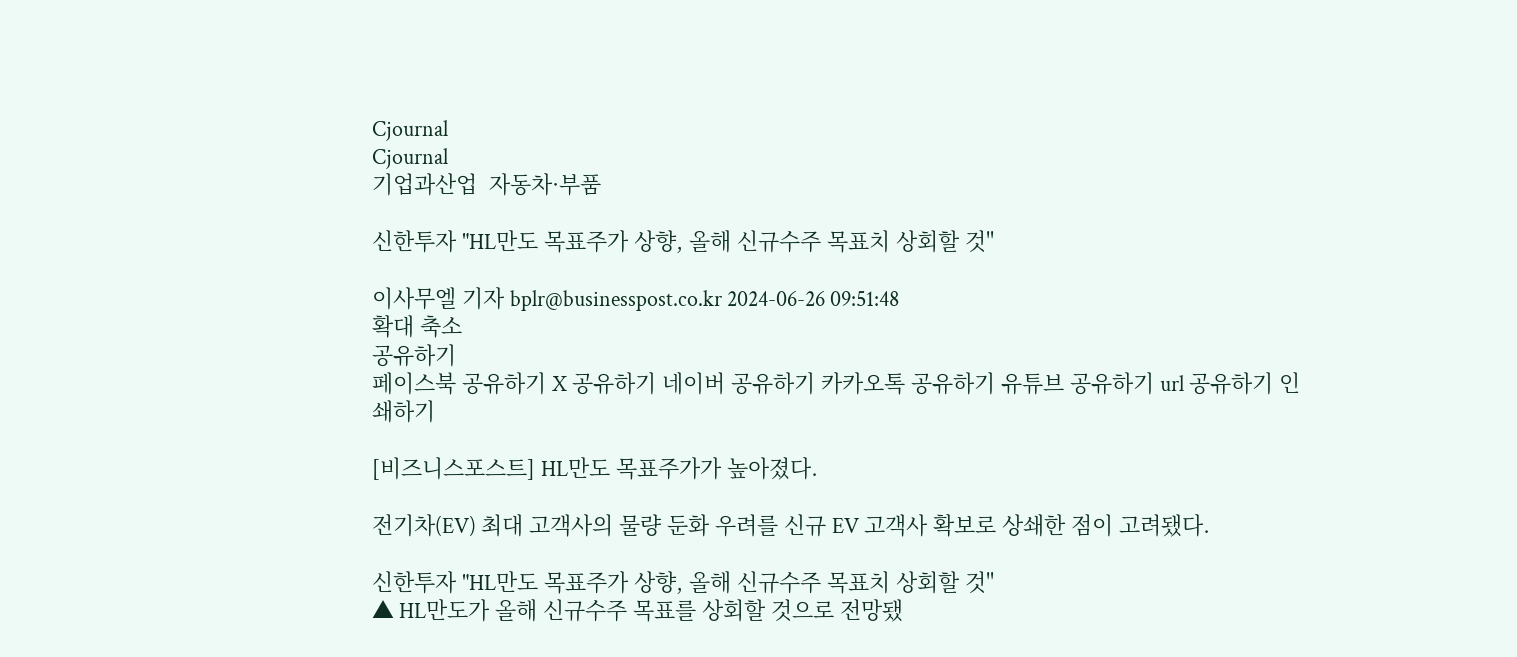Cjournal
Cjournal
기업과산업  자동차·부품

신한투자 "HL만도 목표주가 상향, 올해 신규수주 목표치 상회할 것"

이사무엘 기자 bplr@businesspost.co.kr 2024-06-26 09:51:48
확대 축소
공유하기
페이스북 공유하기 X 공유하기 네이버 공유하기 카카오톡 공유하기 유튜브 공유하기 url 공유하기 인쇄하기

[비즈니스포스트] HL만도 목표주가가 높아졌다.

전기차(EV) 최대 고객사의 물량 둔화 우려를 신규 EV 고객사 확보로 상쇄한 점이 고려됐다.

신한투자 "HL만도 목표주가 상향, 올해 신규수주 목표치 상회할 것"
▲ HL만도가 올해 신규수주 목표를 상회할 것으로 전망됐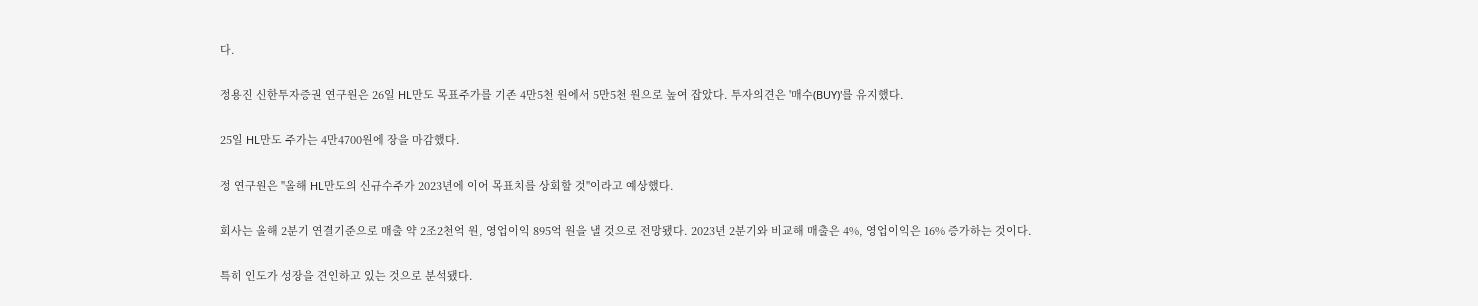다.

정용진 신한투자증권 연구원은 26일 HL만도 목표주가를 기존 4만5천 원에서 5만5천 원으로 높여 잡았다. 투자의견은 '매수(BUY)'를 유지했다.

25일 HL만도 주가는 4만4700원에 장을 마감했다.

정 연구원은 "올해 HL만도의 신규수주가 2023년에 이어 목표치를 상회할 것"이라고 예상했다.

회사는 올해 2분기 연결기준으로 매출 약 2조2천억 원, 영업이익 895억 원을 낼 것으로 전망됐다. 2023년 2분기와 비교해 매출은 4%, 영업이익은 16% 증가하는 것이다.

특히 인도가 성장을 견인하고 있는 것으로 분석됐다.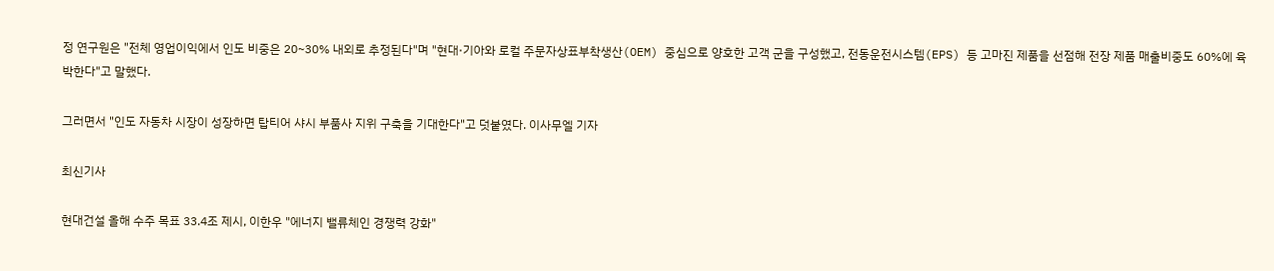정 연구원은 "전체 영업이익에서 인도 비중은 20~30% 내외로 추정된다"며 "현대·기아와 로컬 주문자상표부착생산(OEM) 중심으로 양호한 고객 군을 구성했고, 전동운전시스템(EPS) 등 고마진 제품을 선점해 전장 제품 매출비중도 60%에 육박한다"고 말했다.

그러면서 "인도 자동차 시장이 성장하면 탑티어 샤시 부품사 지위 구축을 기대한다"고 덧붙였다. 이사무엘 기자

최신기사

현대건설 올해 수주 목표 33.4조 제시, 이한우 "에너지 밸류체인 경쟁력 강화"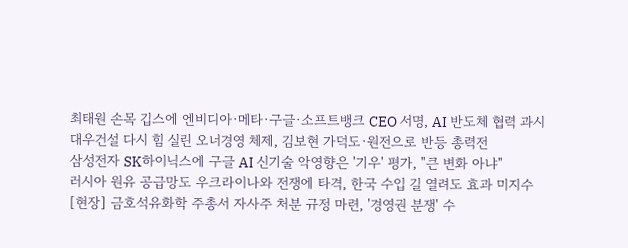최태원 손목 깁스에 엔비디아·메타·구글·소프트뱅크 CEO 서명, AI 반도체 협력 과시
대우건설 다시 힘 실린 오너경영 체제, 김보현 가덕도·원전으로 반등 총력전
삼성전자 SK하이닉스에 구글 AI 신기술 악영향은 '기우' 평가, "큰 변화 아냐"
러시아 원유 공급망도 우크라이나와 전쟁에 타격, 한국 수입 길 열려도 효과 미지수
[현장] 금호석유화학 주총서 자사주 처분 규정 마련, '경영권 분쟁' 수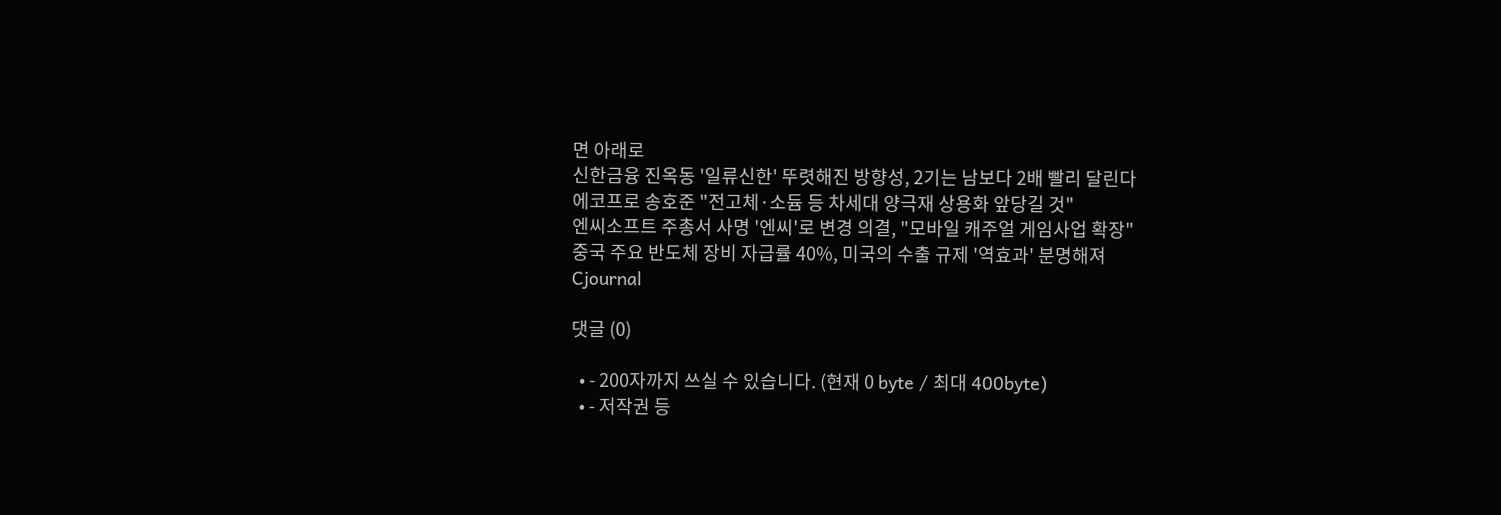면 아래로
신한금융 진옥동 '일류신한' 뚜렷해진 방향성, 2기는 남보다 2배 빨리 달린다
에코프로 송호준 "전고체·소듐 등 차세대 양극재 상용화 앞당길 것"
엔씨소프트 주총서 사명 '엔씨'로 변경 의결, "모바일 캐주얼 게임사업 확장"
중국 주요 반도체 장비 자급률 40%, 미국의 수출 규제 '역효과' 분명해져
Cjournal

댓글 (0)

  • - 200자까지 쓰실 수 있습니다. (현재 0 byte / 최대 400byte)
  • - 저작권 등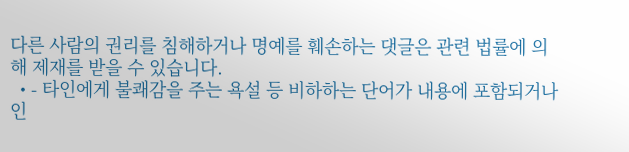다른 사람의 권리를 침해하거나 명예를 훼손하는 댓글은 관련 법률에 의해 제재를 받을 수 있습니다.
  • - 타인에게 불쾌감을 주는 욕설 등 비하하는 단어가 내용에 포함되거나 인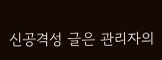신공격성 글은 관리자의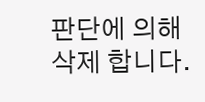판단에 의해 삭제 합니다.